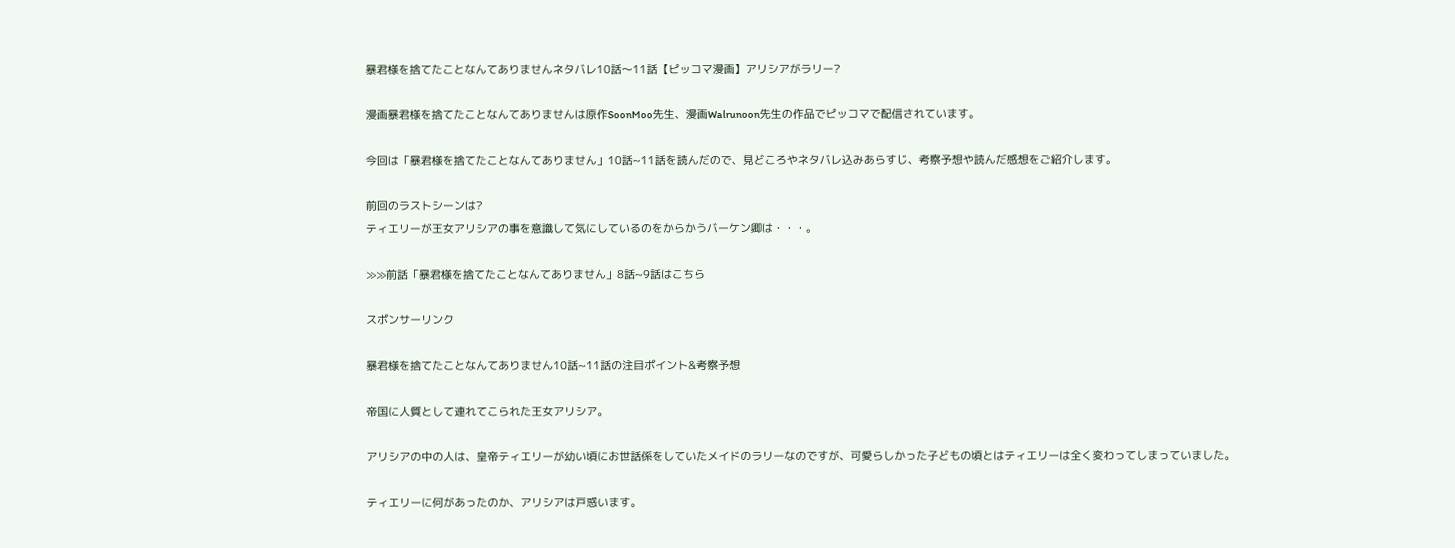暴君様を捨てたことなんてありませんネタバレ10話〜11話【ピッコマ漫画】アリシアがラリー?

漫画暴君様を捨てたことなんてありませんは原作SoonMoo先生、漫画Walrunoon先生の作品でピッコマで配信されています。

今回は「暴君様を捨てたことなんてありません」10話~11話を読んだので、見どころやネタバレ込みあらすじ、考察予想や読んだ感想をご紹介します。

前回のラストシーンは?
ティエリーが王女アリシアの事を意識して気にしているのをからかうバーケン卿は・・・。

≫≫前話「暴君様を捨てたことなんてありません」8話~9話はこちら

スポンサーリンク

暴君様を捨てたことなんてありません10話~11話の注目ポイント&考察予想

帝国に人質として連れてこられた王女アリシア。

アリシアの中の人は、皇帝ティエリーが幼い頃にお世話係をしていたメイドのラリーなのですが、可愛らしかった子どもの頃とはティエリーは全く変わってしまっていました。

ティエリーに何があったのか、アリシアは戸惑います。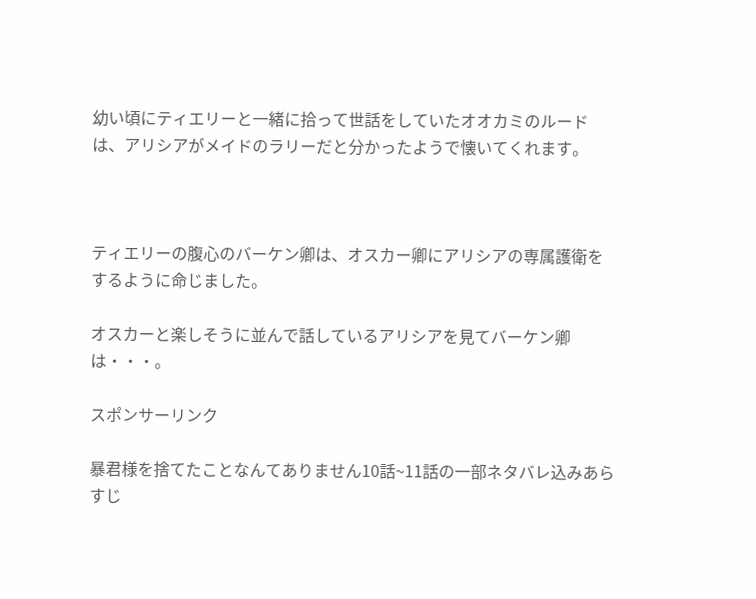幼い頃にティエリーと一緒に拾って世話をしていたオオカミのルードは、アリシアがメイドのラリーだと分かったようで懐いてくれます。



ティエリーの腹心のバーケン卿は、オスカー卿にアリシアの専属護衛をするように命じました。

オスカーと楽しそうに並んで話しているアリシアを見てバーケン卿は・・・。

スポンサーリンク

暴君様を捨てたことなんてありません10話~11話の一部ネタバレ込みあらすじ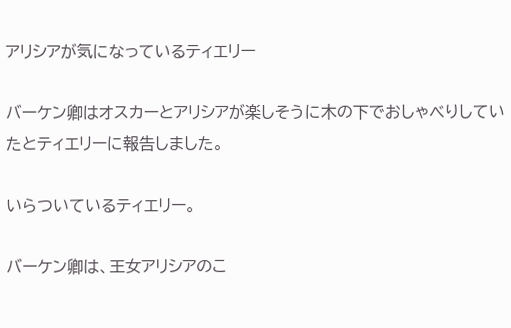アリシアが気になっているティエリー

バーケン卿はオスカーとアリシアが楽しそうに木の下でおしゃべりしていたとティエリーに報告しました。

いらついているティエリー。

バーケン卿は、王女アリシアのこ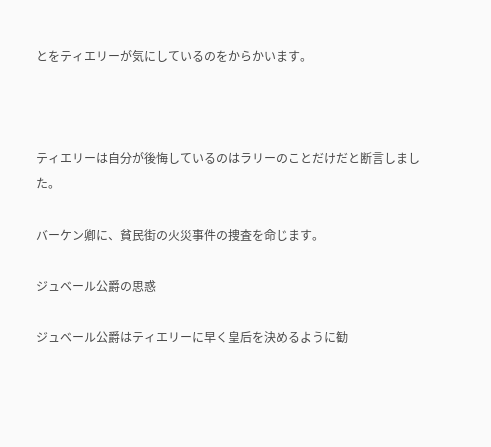とをティエリーが気にしているのをからかいます。



ティエリーは自分が後悔しているのはラリーのことだけだと断言しました。

バーケン卿に、貧民街の火災事件の捜査を命じます。

ジュベール公爵の思惑

ジュベール公爵はティエリーに早く皇后を決めるように勧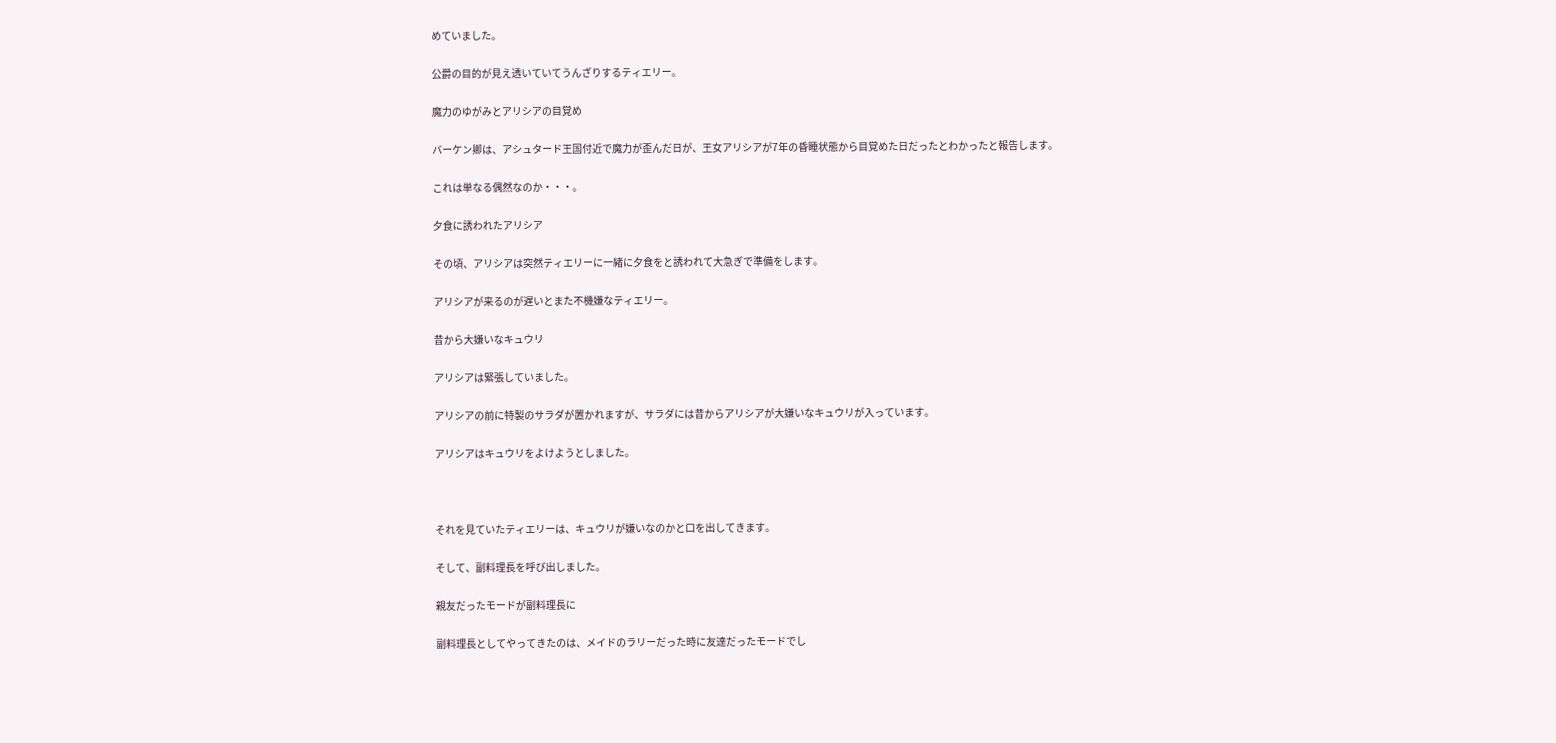めていました。

公爵の目的が見え透いていてうんざりするティエリー。

魔力のゆがみとアリシアの目覚め

バーケン卿は、アシュタード王国付近で魔力が歪んだ日が、王女アリシアが7年の昏睡状態から目覚めた日だったとわかったと報告します。

これは単なる偶然なのか・・・。

夕食に誘われたアリシア

その頃、アリシアは突然ティエリーに一緒に夕食をと誘われて大急ぎで準備をします。

アリシアが来るのが遅いとまた不機嫌なティエリー。

昔から大嫌いなキュウリ

アリシアは緊張していました。

アリシアの前に特製のサラダが置かれますが、サラダには昔からアリシアが大嫌いなキュウリが入っています。

アリシアはキュウリをよけようとしました。



それを見ていたティエリーは、キュウリが嫌いなのかと口を出してきます。

そして、副料理長を呼び出しました。

親友だったモードが副料理長に

副料理長としてやってきたのは、メイドのラリーだった時に友達だったモードでし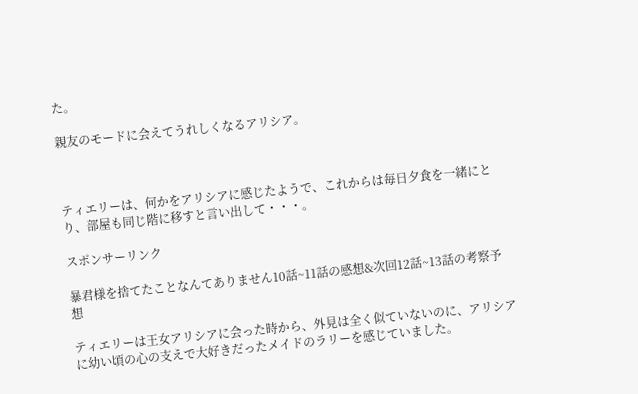た。

親友のモードに会えてうれしくなるアリシア。



ティエリーは、何かをアリシアに感じたようで、これからは毎日夕食を一緒にとり、部屋も同じ階に移すと言い出して・・・。

スポンサーリンク

暴君様を捨てたことなんてありません10話~11話の感想&次回12話~13話の考察予想

ティエリーは王女アリシアに会った時から、外見は全く似ていないのに、アリシアに幼い頃の心の支えで大好きだったメイドのラリーを感じていました。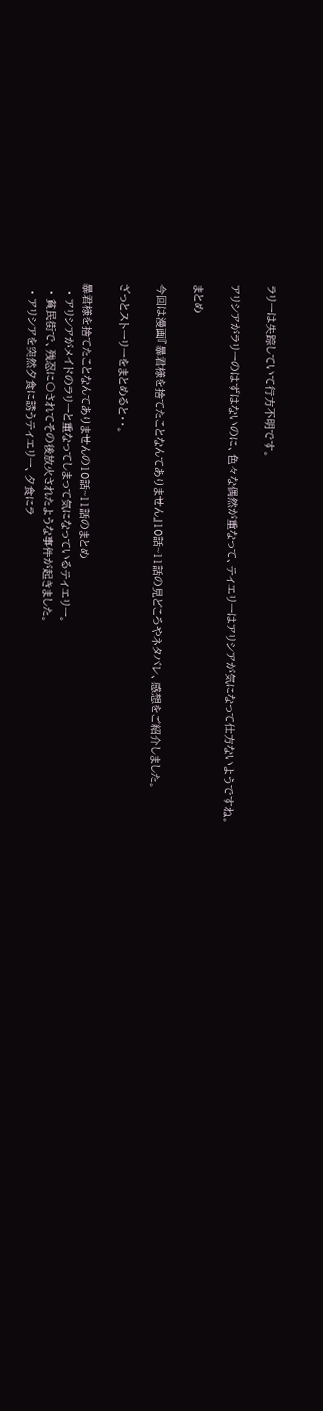ラリーは失踪していて行方不明です。

アリシアがラリーのはずはないのに、色々な偶然が重なって、ティエリーはアリシアが気になって仕方ないようですね。

まとめ

今回は漫画『暴君様を捨てたことなんてありません』10話~11話の見どころやネタバレ、感想をご紹介しました。

ざっとストーリーをまとめると・・。

暴君様を捨てたことなんてありませんの10話~11話のまとめ
  • アリシアがメイドのラリーと重なってしまって気になっているティエリー。
  • 貧民街で、残忍に〇されてその後放火されたような事件が起きました。
  • アリシアを突然夕食に誘うティエリー、夕食にラ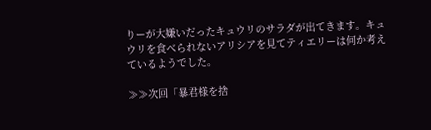りーが大嫌いだったキュウリのサラダが出てきます。キュウリを食べられないアリシアを見てティエリーは何か考えているようでした。

≫≫次回「暴君様を捨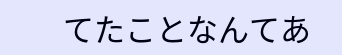てたことなんてあ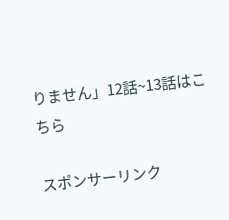りません」12話~13話はこちら

スポンサーリンク